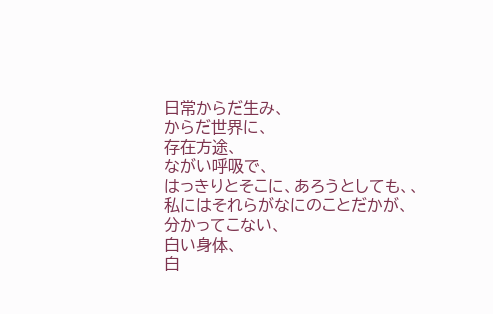日常からだ生み、
からだ世界に、
存在方途、
ながい呼吸で、
はっきりとそこに、あろうとしても、、
私にはそれらがなにのことだかが、
分かってこない、
白い身体、
白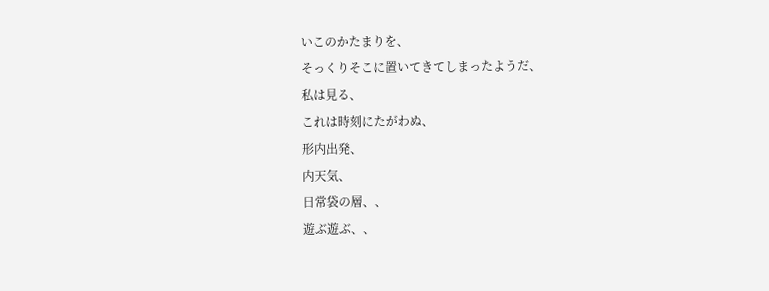いこのかたまりを、
そっくりそこに置いてきてしまったようだ、
私は見る、
これは時刻にたがわぬ、
形内出発、
内天気、
日常袋の層、、
遊ぶ遊ぶ、、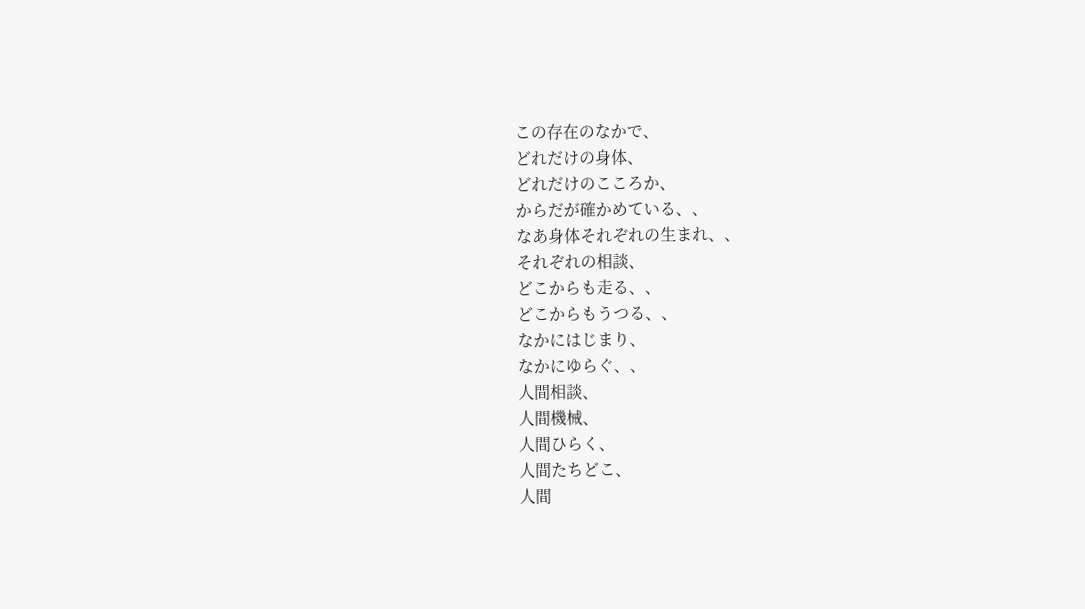この存在のなかで、
どれだけの身体、
どれだけのこころか、
からだが確かめている、、
なあ身体それぞれの生まれ、、
それぞれの相談、
どこからも走る、、
どこからもうつる、、
なかにはじまり、
なかにゆらぐ、、
人間相談、
人間機械、
人間ひらく、
人間たちどこ、
人間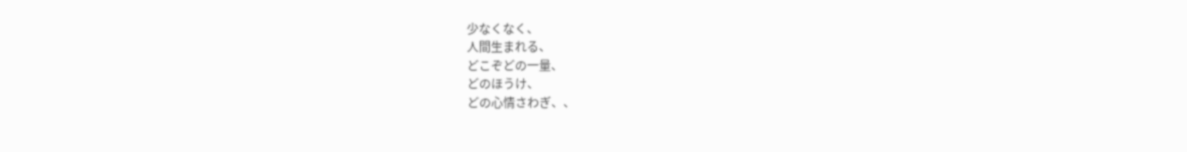少なくなく、
人間生まれる、
どこぞどの一量、
どのほうけ、
どの心情さわぎ、、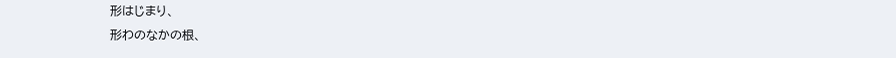形はじまり、
形わのなかの根、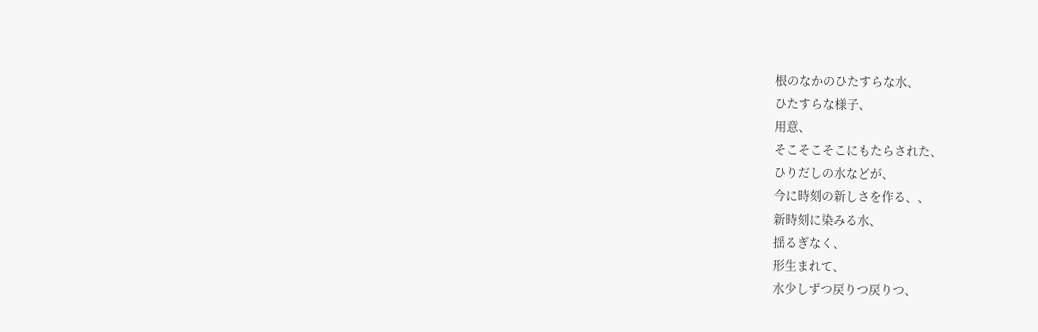根のなかのひたすらな水、
ひたすらな様子、
用意、
そこそこそこにもたらされた、
ひりだしの水などが、
今に時刻の新しさを作る、、
新時刻に染みる水、
揺るぎなく、
形生まれて、
水少しずつ戻りつ戻りつ、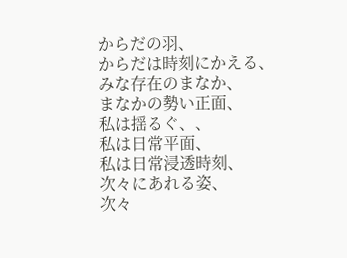からだの羽、
からだは時刻にかえる、
みな存在のまなか、
まなかの勢い正面、
私は揺るぐ、、
私は日常平面、
私は日常浸透時刻、
次々にあれる姿、
次々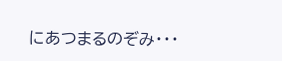にあつまるのぞみ・・・